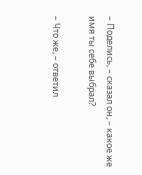– Поделись, – сказал он, – какое же имя ты себе выбрал?

– Что же, – ответил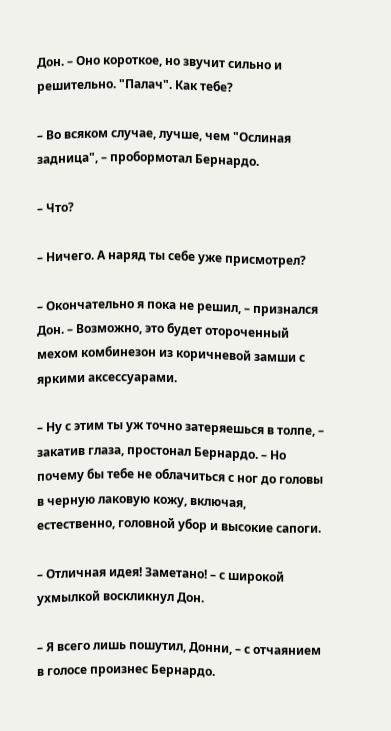Дон. – Оно короткое, но звучит сильно и решительно. "Палач". Как тебе?

– Во всяком случае, лучше, чем "Ослиная задница", – пробормотал Бернардо.

– Что?

– Ничего. А наряд ты себе уже присмотрел?

– Окончательно я пока не решил, – признался Дон. – Возможно, это будет отороченный мехом комбинезон из коричневой замши с яркими аксессуарами.

– Ну с этим ты уж точно затеряешься в толпе, – закатив глаза, простонал Бернардо. – Но почему бы тебе не облачиться с ног до головы в черную лаковую кожу, включая, естественно, головной убор и высокие сапоги.

– Отличная идея! Заметано! – с широкой ухмылкой воскликнул Дон.

– Я всего лишь пошутил, Донни, – с отчаянием в голосе произнес Бернардо.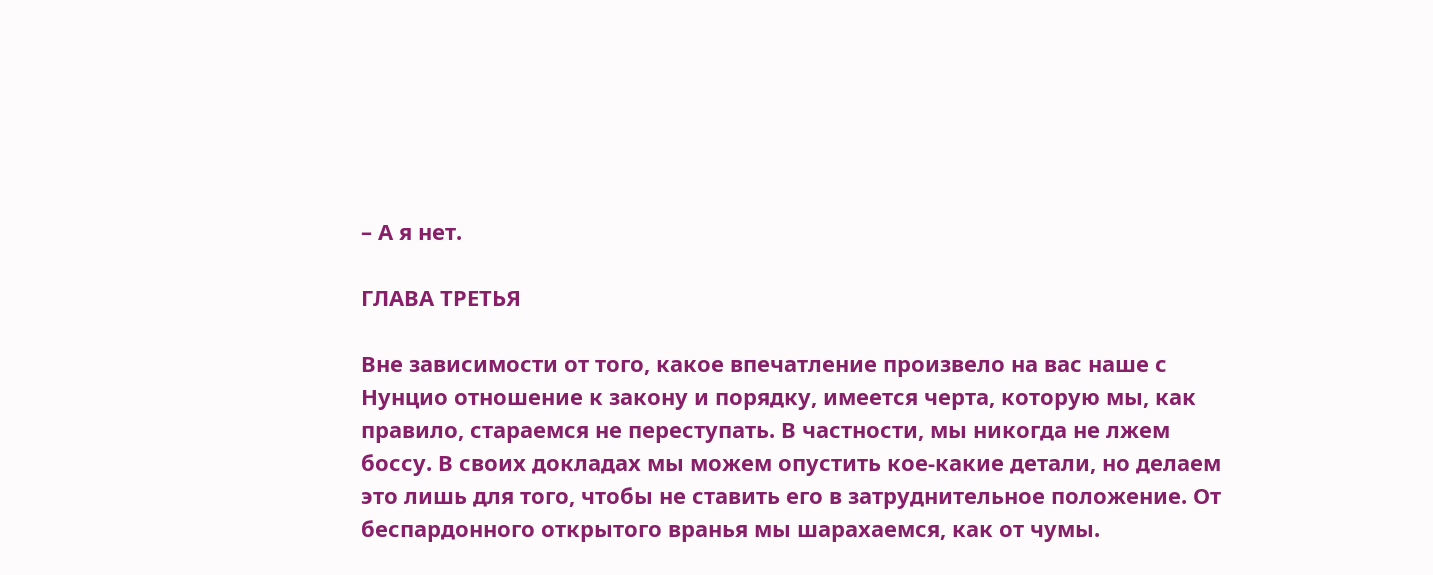– А я нет.

ГЛАВА ТРЕТЬЯ

Вне зависимости от того, какое впечатление произвело на вас наше с Нунцио отношение к закону и порядку, имеется черта, которую мы, как правило, стараемся не переступать. В частности, мы никогда не лжем боссу. В своих докладах мы можем опустить кое-какие детали, но делаем это лишь для того, чтобы не ставить его в затруднительное положение. От беспардонного открытого вранья мы шарахаемся, как от чумы.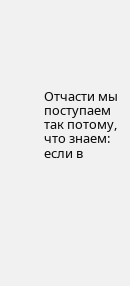Отчасти мы поступаем так потому, что знаем: если в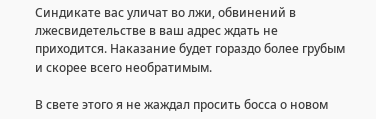Синдикате вас уличат во лжи, обвинений в лжесвидетельстве в ваш адрес ждать не приходится. Наказание будет гораздо более грубым и скорее всего необратимым.

В свете этого я не жаждал просить босса о новом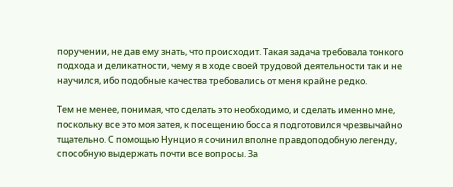поручении, не дав ему знать, что происходит. Такая задача требовала тонкого подхода и деликатности, чему я в ходе своей трудовой деятельности так и не научился, ибо подобные качества требовались от меня крайне редко.

Тем не менее, понимая, что сделать это необходимо, и сделать именно мне, поскольку все это моя затея, к посещению босса я подготовился чрезвычайно тщательно. С помощью Нунцио я сочинил вполне правдоподобную легенду, способную выдержать почти все вопросы. За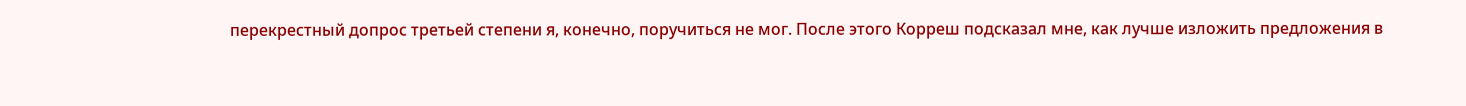перекрестный допрос третьей степени я, конечно, поручиться не мог. После этого Корреш подсказал мне, как лучше изложить предложения в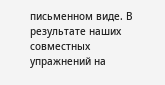письменном виде. В результате наших совместных упражнений на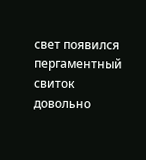свет появился пергаментный свиток довольно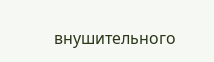внушительного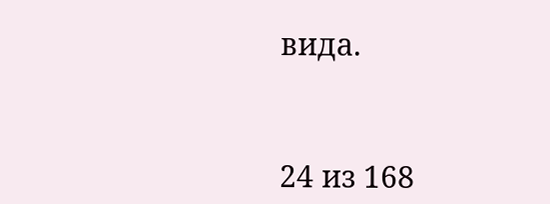вида.



24 из 168